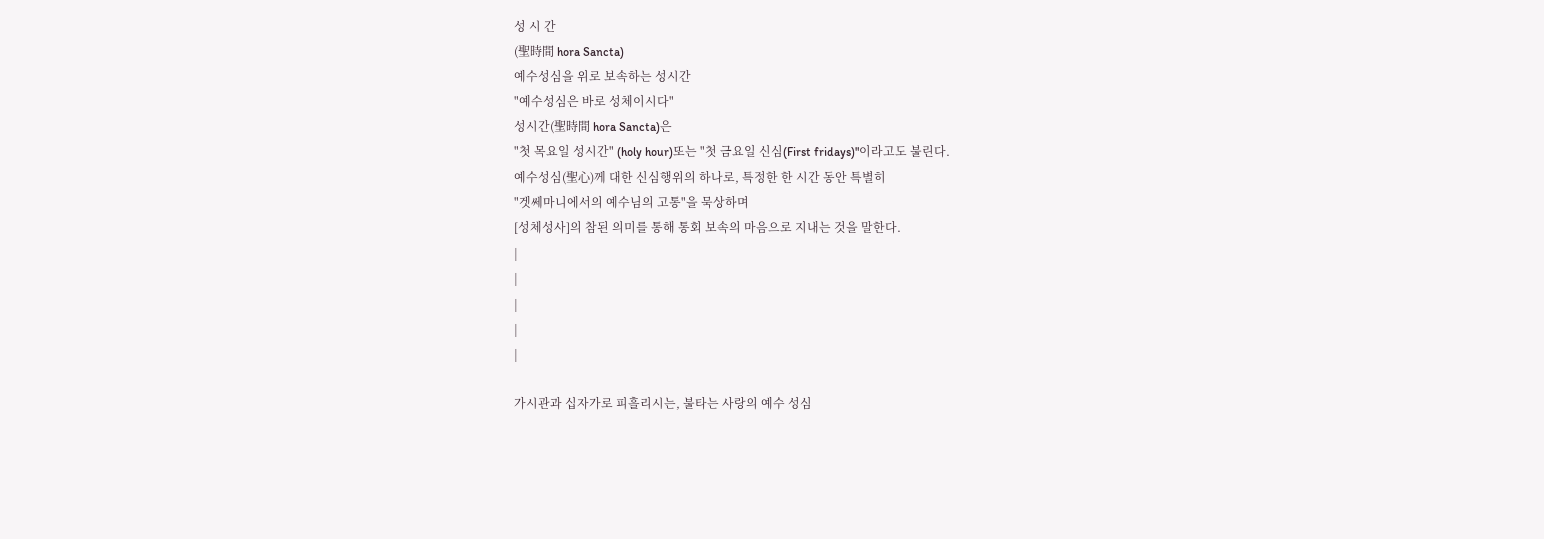성 시 간
(聖時間 hora Sancta)
예수성심을 위로 보속하는 성시간
"예수성심은 바로 성체이시다"
성시간(聖時間 hora Sancta)은
"첫 목요일 성시간" (holy hour)또는 "첫 금요일 신심(First fridays)"이라고도 불린다.
예수성심(聖心)께 대한 신심행위의 하나로, 특정한 한 시간 동안 특별히
"겟쎄마니에서의 예수님의 고통"을 묵상하며
[성체성사]의 참된 의미를 통해 통회 보속의 마음으로 지내는 것을 말한다.
|
|
|
|
|

가시관과 십자가로 피흘리시는, 불타는 사랑의 예수 성심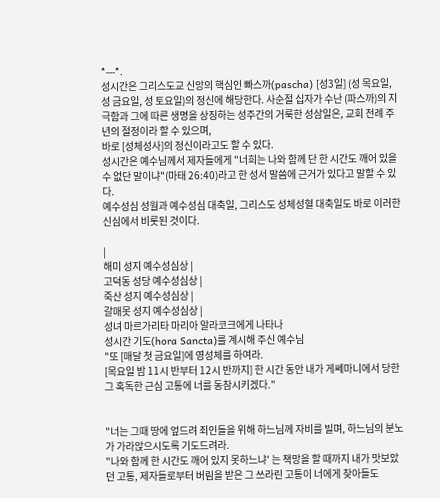*---*.
성시간은 그리스도교 신앙의 핵심인 빠스까(pascha) [성3일] (성 목요일, 성 금요일, 성 토요일)의 정신에 해당한다. 사순절 십자가 수난 (파스까)의 지극함과 그에 따른 생명을 상징하는 성주간의 거룩한 성삼일은, 교회 전례 주년의 절정이라 할 수 있으며,
바로 [성체성사]의 정신이라고도 할 수 있다.
성시간은 예수님께서 제자들에게 "너희는 나와 함께 단 한 시간도 깨어 있을 수 없단 말이냐"(마태 26:40)라고 한 성서 말씀에 근거가 있다고 말할 수 있다.
예수성심 성월과 예수성심 대축일, 그리스도 성체성혈 대축일도 바로 이러한 신심에서 비롯된 것이다.

|
해미 성지 예수성심상 |
고덕동 성당 예수성심상 |
죽산 성지 예수성심상 |
갈매못 성지 예수성심상 |
성녀 마르가리타 마리아 알라코크에게 나타나
성시간 기도(hora Sancta)를 계시해 주신 예수님
"또 [매달 첫 금요일]에 영성체를 하여라.
[목요일 밤 11시 반부터 12시 반까지] 한 시간 동안 내가 게쎄마니에서 당한 그 혹독한 근심 고통에 너를 동참시키겠다."


"너는 그때 땅에 엎드려 죄인들을 위해 하느님께 자비를 빌며, 하느님의 분노가 가라앉으시도록 기도드려라.
"나와 함께 한 시간도 깨어 있지 못하느냐' 는 책망을 할 때까지 내가 맛보았던 고통, 제자들로부터 버림을 받은 그 쓰라린 고통이 너에게 찾아들도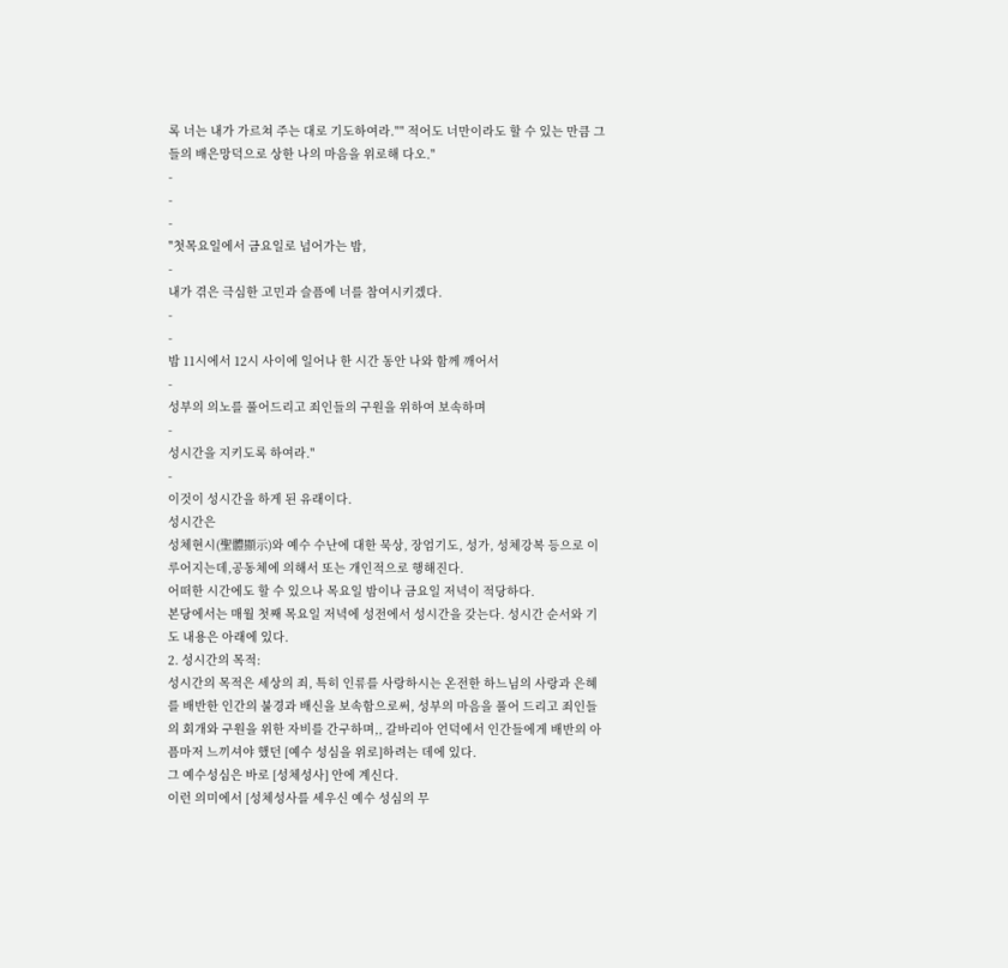록 너는 내가 가르쳐 주는 대로 기도하여라."" 적어도 너만이라도 할 수 있는 만큼 그들의 배은망덕으로 상한 나의 마음을 위로해 다오."
-
-
-
"첫목요일에서 금요일로 넘어가는 밤,
-
내가 겪은 극심한 고민과 슬픔에 너를 참여시키겠다.
-
-
밤 11시에서 12시 사이에 일어나 한 시간 동안 나와 함께 깨어서
-
성부의 의노를 풀어드리고 죄인들의 구원을 위하여 보속하며
-
성시간을 지키도록 하여라."
-
이것이 성시간을 하게 된 유래이다.
성시간은
성체현시(聖體顯示)와 예수 수난에 대한 묵상, 장엄기도, 성가, 성체강복 등으로 이루어지는데,공동체에 의해서 또는 개인적으로 행해진다.
어떠한 시간에도 할 수 있으나 목요일 밤이나 금요일 저녁이 적당하다.
본당에서는 매월 첫째 목요일 저녁에 성전에서 성시간을 갖는다. 성시간 순서와 기도 내용은 아래에 있다.
2. 성시간의 목적:
성시간의 목적은 세상의 죄, 특히 인류를 사랑하시는 온전한 하느님의 사랑과 은혜를 배반한 인간의 불경과 배신을 보속함으로써, 성부의 마음을 풀어 드리고 죄인들의 회개와 구원을 위한 자비를 간구하며,, 갈바리아 언덕에서 인간들에게 배반의 아픔마저 느끼셔야 했던 [예수 성심을 위로]하려는 데에 있다.
그 예수성심은 바로 [성체성사] 안에 계신다.
이런 의미에서 [성체성사를 세우신 예수 성심의 무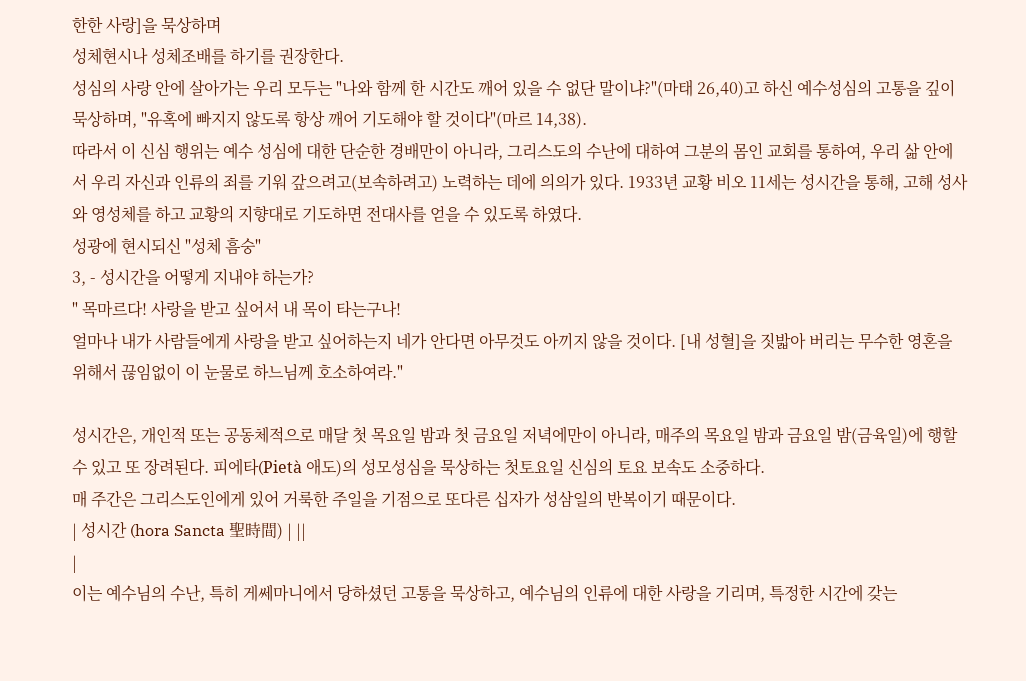한한 사랑]을 묵상하며
성체현시나 성체조배를 하기를 권장한다.
성심의 사랑 안에 살아가는 우리 모두는 "나와 함께 한 시간도 깨어 있을 수 없단 말이냐?"(마태 26,40)고 하신 예수성심의 고통을 깊이 묵상하며, "유혹에 빠지지 않도록 항상 깨어 기도해야 할 것이다"(마르 14,38).
따라서 이 신심 행위는 예수 성심에 대한 단순한 경배만이 아니라, 그리스도의 수난에 대하여 그분의 몸인 교회를 통하여, 우리 삶 안에서 우리 자신과 인류의 죄를 기워 갚으려고(보속하려고) 노력하는 데에 의의가 있다. 1933년 교황 비오 11세는 성시간을 통해, 고해 성사와 영성체를 하고 교황의 지향대로 기도하면 전대사를 얻을 수 있도록 하였다.
성광에 현시되신 "성체 흠숭"
3, - 성시간을 어떻게 지내야 하는가?
" 목마르다! 사랑을 받고 싶어서 내 목이 타는구나!
얼마나 내가 사람들에게 사랑을 받고 싶어하는지 네가 안다면 아무것도 아끼지 않을 것이다. [내 성혈]을 짓밟아 버리는 무수한 영혼을 위해서 끊임없이 이 눈물로 하느님께 호소하여라."

성시간은, 개인적 또는 공동체적으로 매달 첫 목요일 밤과 첫 금요일 저녁에만이 아니라, 매주의 목요일 밤과 금요일 밤(금육일)에 행할 수 있고 또 장려된다. 피에타(Pietà 애도)의 성모성심을 묵상하는 첫토요일 신심의 토요 보속도 소중하다.
매 주간은 그리스도인에게 있어 거룩한 주일을 기점으로 또다른 십자가 성삼일의 반복이기 때문이다.
| 성시간 (hora Sancta 聖時間) | ||
|
이는 예수님의 수난, 특히 게쎄마니에서 당하셨던 고통을 묵상하고, 예수님의 인류에 대한 사랑을 기리며, 특정한 시간에 갖는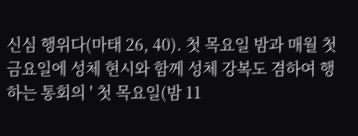신심 행위다(마태 26, 40). 첫 목요일 밤과 매월 첫 금요일에 성체 현시와 함께 성체 강복도 겸하여 행하는 통회의 ' 첫 목요일(밤 11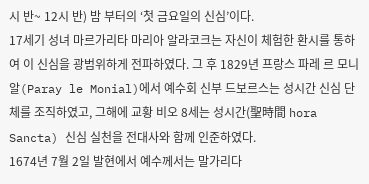시 반~ 12시 반) 밤 부터의 ‘첫 금요일의 신심’이다.
17세기 성녀 마르가리타 마리아 알라코크는 자신이 체험한 환시를 통하여 이 신심을 광범위하게 전파하였다. 그 후 1829년 프랑스 파레 르 모니알(Paray le Monial)에서 예수회 신부 드보르스는 성시간 신심 단체를 조직하였고, 그해에 교황 비오 8세는 성시간(聖時間 hora Sancta) 신심 실천을 전대사와 함께 인준하였다.
1674년 7월 2일 발현에서 예수께서는 말가리다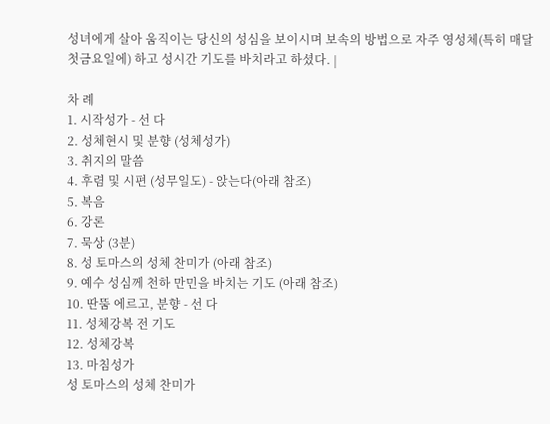성녀에게 살아 움직이는 당신의 성심을 보이시며 보속의 방법으로 자주 영성체(특히 매달 첫금요일에) 하고 성시간 기도를 바치라고 하셨다. |

차 례
1. 시작성가 - 선 다
2. 성체현시 및 분향 (성체성가)
3. 취지의 말씀
4. 후렴 및 시편 (성무일도) - 앉는다(아래 참조)
5. 복음
6. 강론
7. 묵상 (3분)
8. 성 토마스의 성체 찬미가 (아래 참조)
9. 예수 성심께 천하 만민을 바치는 기도 (아래 참조)
10. 딴뚬 에르고, 분향 - 선 다
11. 성체강복 전 기도
12. 성체강복
13. 마침성가
성 토마스의 성체 찬미가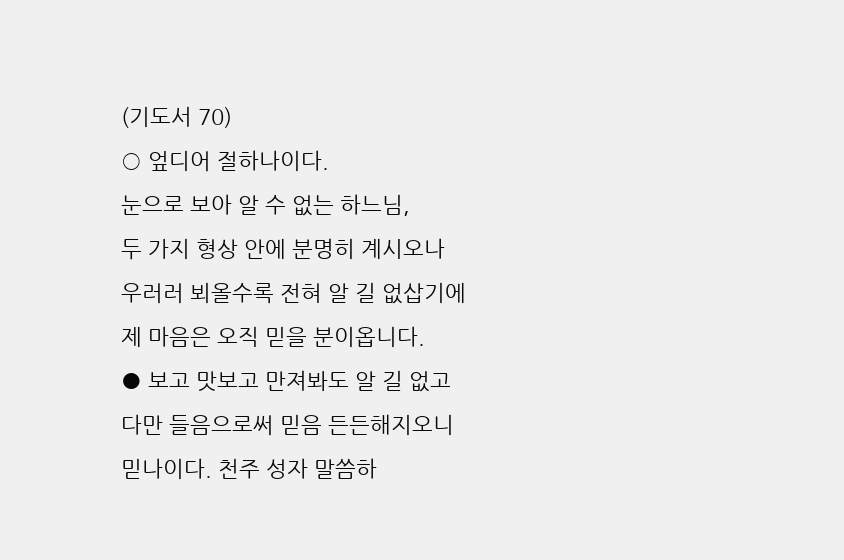(기도서 70)
○ 엎디어 절하나이다.
눈으로 보아 알 수 없는 하느님,
두 가지 형상 안에 분명히 계시오나
우러러 뵈올수록 전혀 알 길 없삽기에
제 마음은 오직 믿을 분이옵니다.
● 보고 맛보고 만져봐도 알 길 없고
다만 들음으로써 믿음 든든해지오니
믿나이다. 천주 성자 말씀하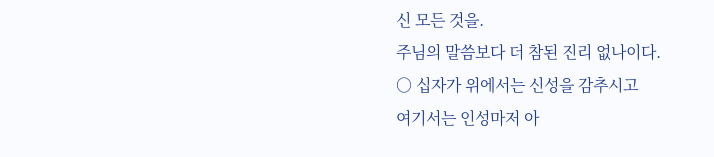신 모든 것을.
주님의 말씀보다 더 참된 진리 없나이다.
○ 십자가 위에서는 신성을 감추시고
여기서는 인성마저 아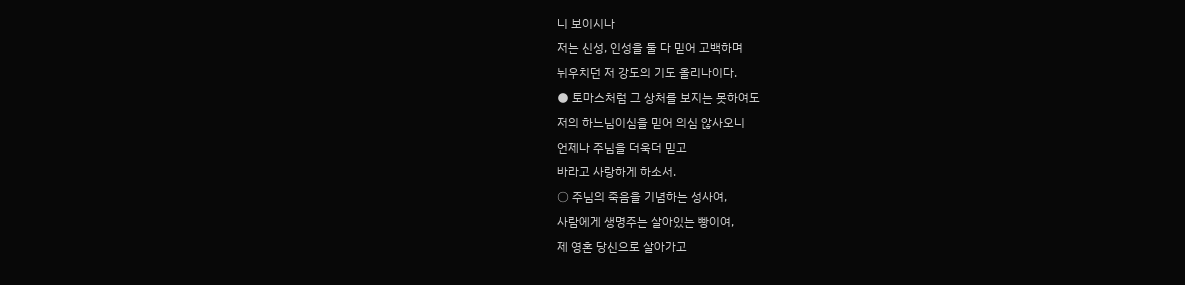니 보이시나
저는 신성, 인성을 둘 다 믿어 고백하며
뉘우치던 저 강도의 기도 올리나이다.
● 토마스처럼 그 상처를 보지는 못하여도
저의 하느님이심을 믿어 의심 않사오니
언제나 주님을 더욱더 믿고
바라고 사랑하게 하소서.
○ 주님의 죽음을 기념하는 성사여,
사람에게 생명주는 살아있는 빵이여,
제 영혼 당신으로 살아가고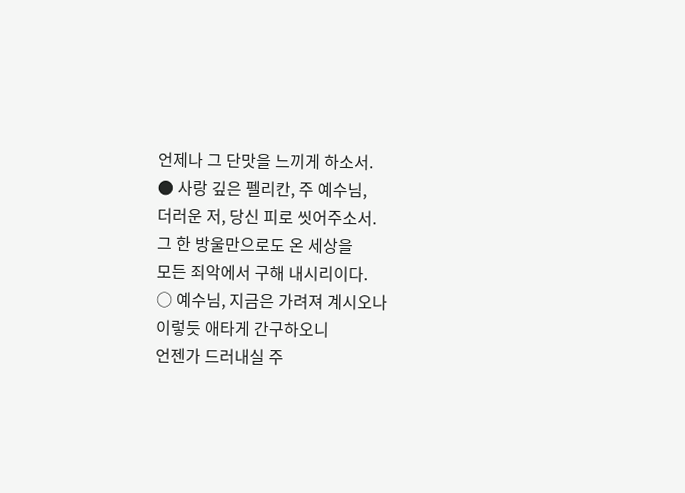언제나 그 단맛을 느끼게 하소서.
● 사랑 깊은 펠리칸, 주 예수님,
더러운 저, 당신 피로 씻어주소서.
그 한 방울만으로도 온 세상을
모든 죄악에서 구해 내시리이다.
○ 예수님, 지금은 가려져 계시오나
이렇듯 애타게 간구하오니
언젠가 드러내실 주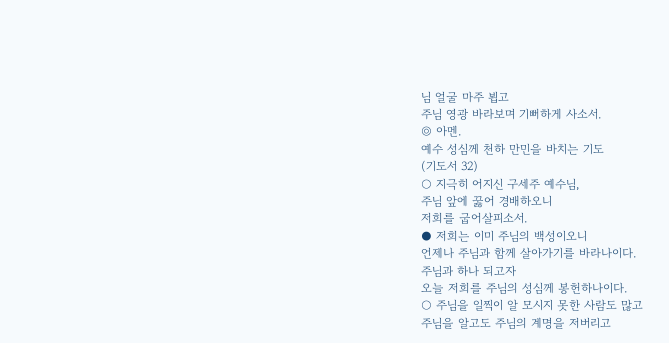님 얼굴 마주 뵙고
주님 영광 바라보며 기뻐하게 사소서.
◎ 아멘.
예수 성심께 천하 만민을 바치는 기도
(기도서 32)
○ 지극히 어지신 구세주 예수님,
주님 앞에 꿇어 경배하오니
저희를 굽어살피소서.
● 저희는 이미 주님의 백성이오니
언제나 주님과 함께 살아가기를 바라나이다.
주님과 하나 되고자
오늘 저희를 주님의 성심께 봉헌하나이다.
○ 주님을 일찍이 알 모시지 못한 사람도 많고
주님을 알고도 주님의 계명을 저버리고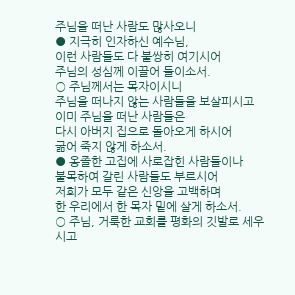주님을 떠난 사람도 많사오니
● 지극히 인자하신 예수님,
이런 사람들도 다 불쌍히 여기시어
주님의 성심께 이끌어 들이소서.
○ 주님께서는 목자이시니
주님을 떠나지 않는 사람들을 보살피시고
이미 주님을 떠난 사람들은
다시 아버지 집으로 돌아오게 하시어
굶어 죽지 않게 하소서.
● 옹졸한 고집에 사로잡힌 사람들이나
불목하여 갈린 사람들도 부르시어
저희가 모두 같은 신앙을 고백하며
한 우리에서 한 목자 밑에 살게 하소서.
○ 주님, 거룩한 교회를 평화의 깃발로 세우시고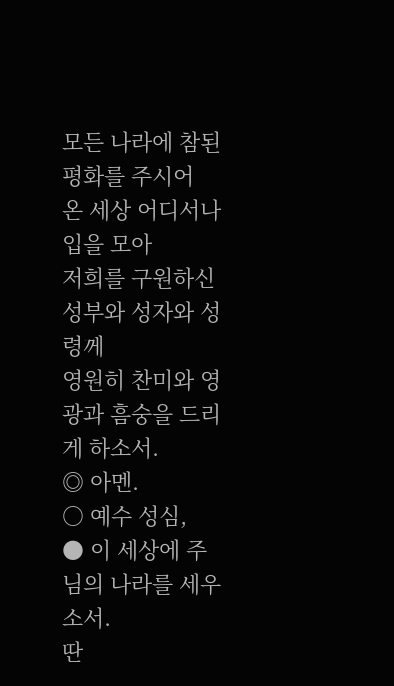모든 나라에 참된 평화를 주시어
온 세상 어디서나 입을 모아
저희를 구원하신 성부와 성자와 성령께
영원히 찬미와 영광과 흠숭을 드리게 하소서.
◎ 아멘.
○ 예수 성심,
● 이 세상에 주님의 나라를 세우소서.
딴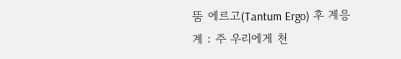뚬 에르고(Tantum Ergo) 후 계응
계 : 주 우리에게 천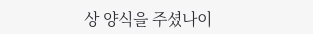상 양식을 주셨나이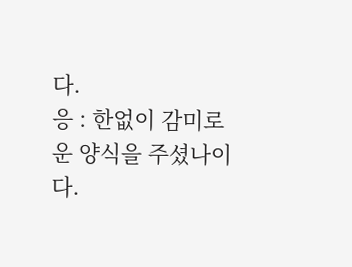다.
응 : 한없이 감미로운 양식을 주셨나이다.